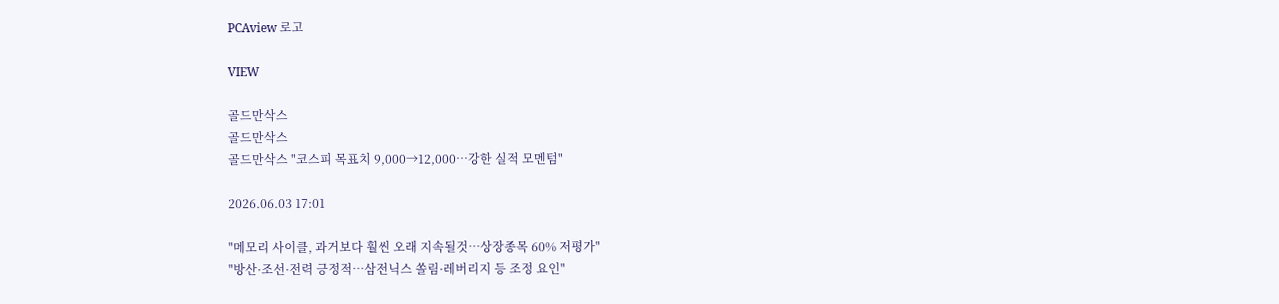PCAview 로고

VIEW

골드만삭스
골드만삭스
골드만삭스 "코스피 목표치 9,000→12,000…강한 실적 모멘텀"

2026.06.03 17:01

"메모리 사이클, 과거보다 훨씬 오래 지속될것…상장종목 60% 저평가"
"방산·조선·전력 긍정적…삼전닉스 쏠림·레버리지 등 조정 요인"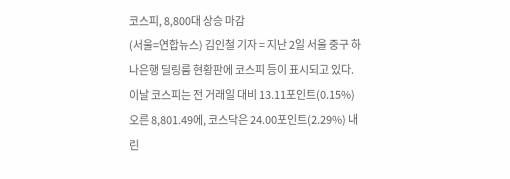코스피, 8,800대 상승 마감
(서울=연합뉴스) 김인철 기자 = 지난 2일 서울 중구 하나은행 딜링룸 현황판에 코스피 등이 표시되고 있다.
이날 코스피는 전 거래일 대비 13.11포인트(0.15%) 오른 8,801.49에, 코스닥은 24.00포인트(2.29%) 내린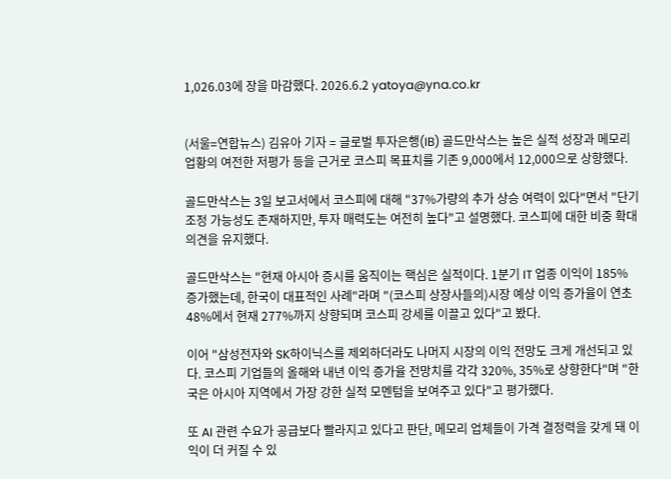1,026.03에 장을 마감했다. 2026.6.2 yatoya@yna.co.kr


(서울=연합뉴스) 김유아 기자 = 글로벌 투자은행(IB) 골드만삭스는 높은 실적 성장과 메모리 업황의 여전한 저평가 등을 근거로 코스피 목표치를 기존 9,000에서 12,000으로 상향했다.

골드만삭스는 3일 보고서에서 코스피에 대해 "37%가량의 추가 상승 여력이 있다"면서 "단기 조정 가능성도 존재하지만, 투자 매력도는 여전히 높다"고 설명했다. 코스피에 대한 비중 확대 의견을 유지했다.

골드만삭스는 "현재 아시아 증시를 움직이는 핵심은 실적이다. 1분기 IT 업종 이익이 185% 증가했는데, 한국이 대표적인 사례"라며 "(코스피 상장사들의)시장 예상 이익 증가율이 연초 48%에서 현재 277%까지 상향되며 코스피 강세를 이끌고 있다"고 봤다.

이어 "삼성전자와 SK하이닉스를 제외하더라도 나머지 시장의 이익 전망도 크게 개선되고 있다. 코스피 기업들의 올해와 내년 이익 증가율 전망치를 각각 320%, 35%로 상향한다"며 "한국은 아시아 지역에서 가장 강한 실적 모멘텀을 보여주고 있다"고 평가했다.

또 AI 관련 수요가 공급보다 빨라지고 있다고 판단, 메모리 업체들이 가격 결정력을 갖게 돼 이익이 더 커질 수 있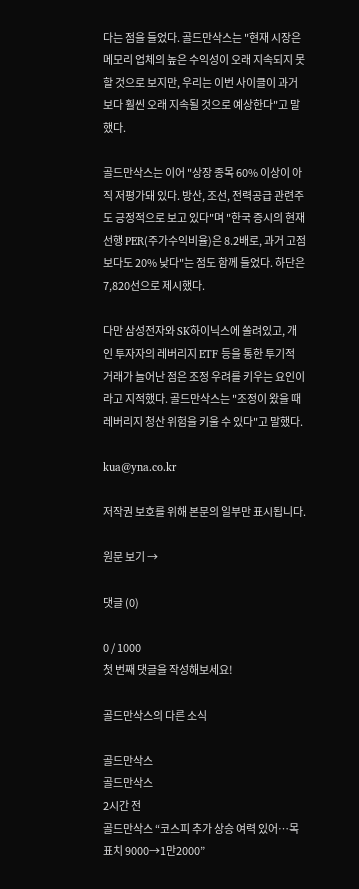다는 점을 들었다. 골드만삭스는 "현재 시장은 메모리 업체의 높은 수익성이 오래 지속되지 못할 것으로 보지만, 우리는 이번 사이클이 과거보다 훨씬 오래 지속될 것으로 예상한다"고 말했다.

골드만삭스는 이어 "상장 종목 60% 이상이 아직 저평가돼 있다. 방산, 조선, 전력공급 관련주도 긍정적으로 보고 있다"며 "한국 증시의 현재 선행 PER(주가수익비율)은 8.2배로, 과거 고점보다도 20% 낮다"는 점도 함께 들었다. 하단은 7,820선으로 제시했다.

다만 삼성전자와 SK하이닉스에 쏠려있고, 개인 투자자의 레버리지 ETF 등을 통한 투기적 거래가 늘어난 점은 조정 우려를 키우는 요인이라고 지적했다. 골드만삭스는 "조정이 왔을 때 레버리지 청산 위험을 키울 수 있다"고 말했다.

kua@yna.co.kr

저작권 보호를 위해 본문의 일부만 표시됩니다.

원문 보기 →

댓글 (0)

0 / 1000
첫 번째 댓글을 작성해보세요!

골드만삭스의 다른 소식

골드만삭스
골드만삭스
2시간 전
골드만삭스 “코스피 추가 상승 여력 있어…목표치 9000→1만2000”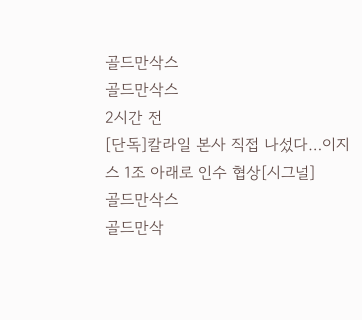골드만삭스
골드만삭스
2시간 전
[단독]칼라일 본사 직접 나섰다…이지스 1조 아래로 인수 협상[시그널]
골드만삭스
골드만삭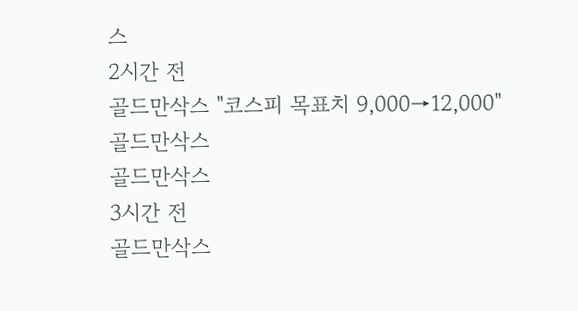스
2시간 전
골드만삭스 "코스피 목표치 9,000→12,000"
골드만삭스
골드만삭스
3시간 전
골드만삭스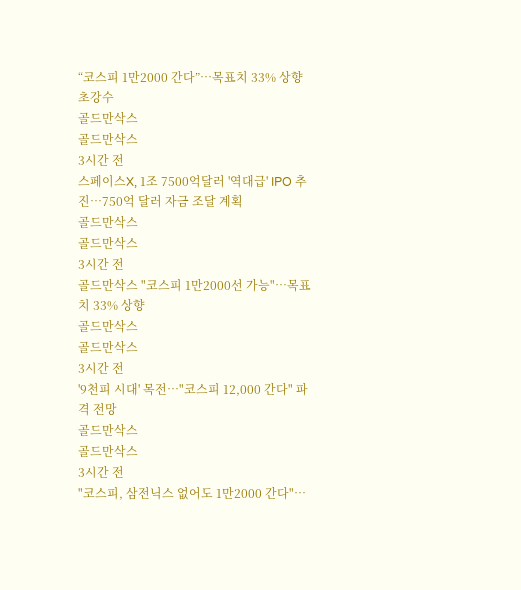“코스피 1만2000 간다”…목표치 33% 상향 초강수
골드만삭스
골드만삭스
3시간 전
스페이스X, 1조 7500억달러 '역대급' IPO 추진…750억 달러 자금 조달 계획
골드만삭스
골드만삭스
3시간 전
골드만삭스 "코스피 1만2000선 가능"…목표치 33% 상향
골드만삭스
골드만삭스
3시간 전
'9천피 시대' 목전…"코스피 12,000 간다" 파격 전망
골드만삭스
골드만삭스
3시간 전
"코스피, 삼전닉스 없어도 1만2000 간다"…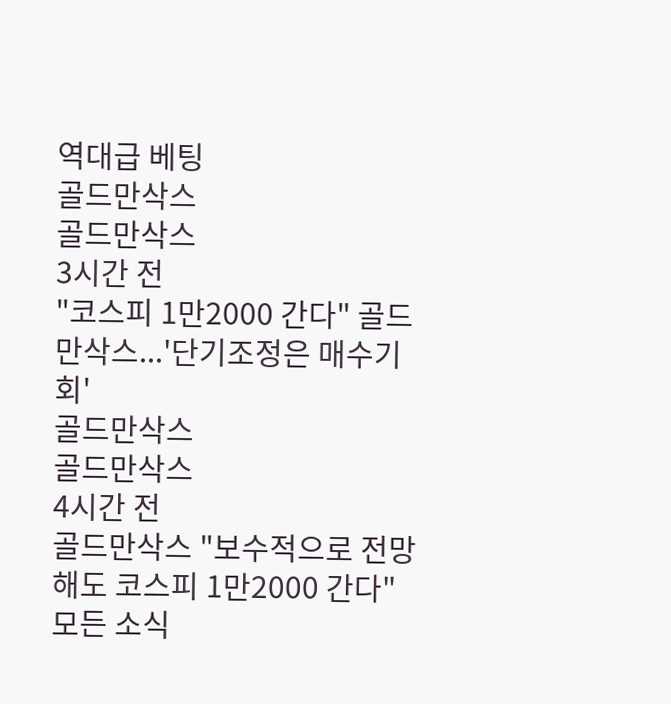역대급 베팅
골드만삭스
골드만삭스
3시간 전
"코스피 1만2000 간다" 골드만삭스...'단기조정은 매수기회'
골드만삭스
골드만삭스
4시간 전
골드만삭스 "보수적으로 전망해도 코스피 1만2000 간다"
모든 소식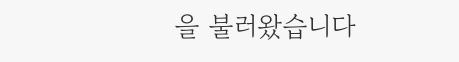을 불러왔습니다